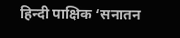हिन्दी पाक्षिक ‘सनातन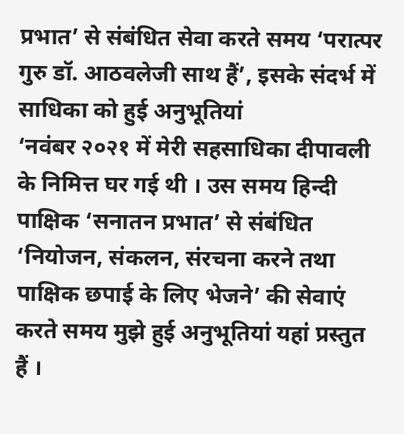प्रभात’ से संबंधित सेवा करते समय ‘परात्पर गुरु डॉ. आठवलेजी साथ हैं’, इसके संदर्भ में साधिका को हुई अनुभूतियां
‘नवंबर २०२१ में मेरी सहसाधिका दीपावली के निमित्त घर गई थी । उस समय हिन्दी पाक्षिक ‘सनातन प्रभात’ से संबंधित ‘नियोजन, संकलन, संरचना करने तथा पाक्षिक छपाई के लिए भेजने’ की सेवाएं करते समय मुझे हुई अनुभूतियां यहां प्रस्तुत हैं ।